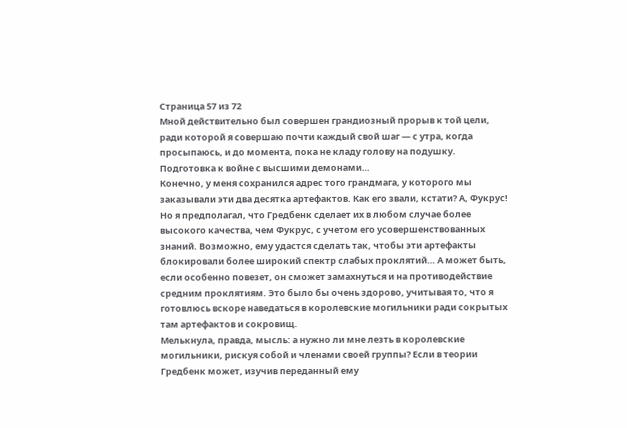Страница 57 из 72
Мной действительно был совершен грандиозный прорыв к той цели, ради которой я совершаю почти каждый свой шаг — с утра, когда просыпаюсь, и до момента, пока не кладу голову на подушку. Подготовка к войне с высшими демонами…
Конечно, у меня сохранился адрес того грандмага, у которого мы заказывали эти два десятка артефактов. Как его звали, кстати? А, Фукрус! Но я предполагал, что Гредбенк сделает их в любом случае более высокого качества, чем Фукрус, с учетом его усовершенствованных знаний. Возможно, ему удастся сделать так, чтобы эти артефакты блокировали более широкий спектр слабых проклятий… А может быть, если особенно повезет, он сможет замахнуться и на противодействие средним проклятиям. Это было бы очень здорово, учитывая то, что я готовлюсь вскоре наведаться в королевские могильники ради сокрытых там артефактов и сокровищ.
Мелькнула, правда, мысль: а нужно ли мне лезть в королевские могильники, рискуя собой и членами своей группы? Если в теории Гредбенк может, изучив переданный ему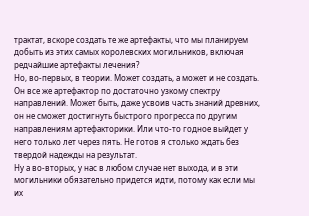трактат, вскоре создать те же артефакты, что мы планируем добыть из этих самых королевских могильников, включая редчайшие артефакты лечения?
Но, во-первых, в теории. Может создать, а может и не создать. Он все же артефактор по достаточно узкому спектру направлений. Может быть, даже усвоив часть знаний древних, он не сможет достигнуть быстрого прогресса по другим направлениям артефакторики. Или что-то годное выйдет у него только лет через пять. Не готов я столько ждать без твердой надежды на результат.
Ну а во-вторых, у нас в любом случае нет выхода, и в эти могильники обязательно придется идти, потому как если мы их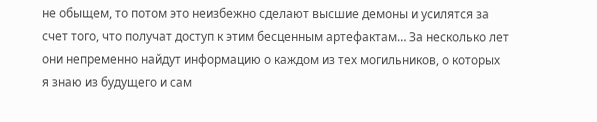не обыщем, то потом это неизбежно сделают высшие демоны и усилятся за счет того, что получат доступ к этим бесценным артефактам… За несколько лет они непременно найдут информацию о каждом из тех могильников, о которых я знаю из будущего и сам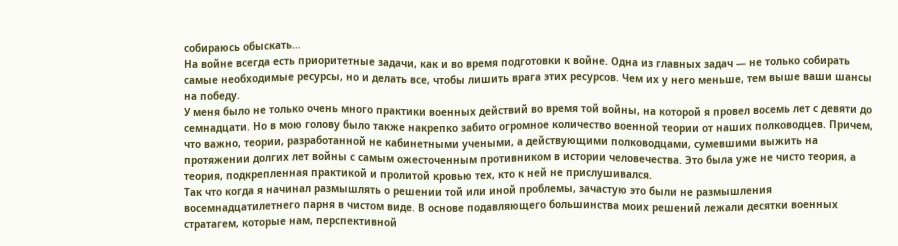собираюсь обыскать…
На войне всегда есть приоритетные задачи, как и во время подготовки к войне. Одна из главных задач — не только собирать самые необходимые ресурсы, но и делать все, чтобы лишить врага этих ресурсов. Чем их у него меньше, тем выше ваши шансы на победу.
У меня было не только очень много практики военных действий во время той войны, на которой я провел восемь лет с девяти до семнадцати. Но в мою голову было также накрепко забито огромное количество военной теории от наших полководцев. Причем, что важно, теории, разработанной не кабинетными учеными, а действующими полководцами, сумевшими выжить на протяжении долгих лет войны с самым ожесточенным противником в истории человечества. Это была уже не чисто теория, а теория, подкрепленная практикой и пролитой кровью тех, кто к ней не прислушивался.
Так что когда я начинал размышлять о решении той или иной проблемы, зачастую это были не размышления восемнадцатилетнего парня в чистом виде. В основе подавляющего большинства моих решений лежали десятки военных стратагем, которые нам, перспективной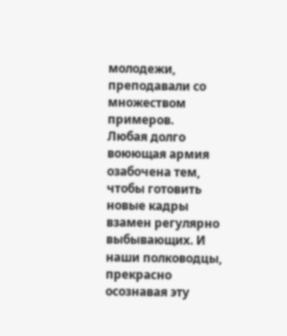молодежи, преподавали со множеством примеров.
Любая долго воюющая армия озабочена тем, чтобы готовить новые кадры взамен регулярно выбывающих. И наши полководцы, прекрасно осознавая эту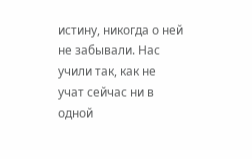истину, никогда о ней не забывали. Нас учили так, как не учат сейчас ни в одной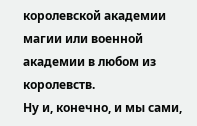королевской академии магии или военной академии в любом из королевств.
Ну и, конечно, и мы сами,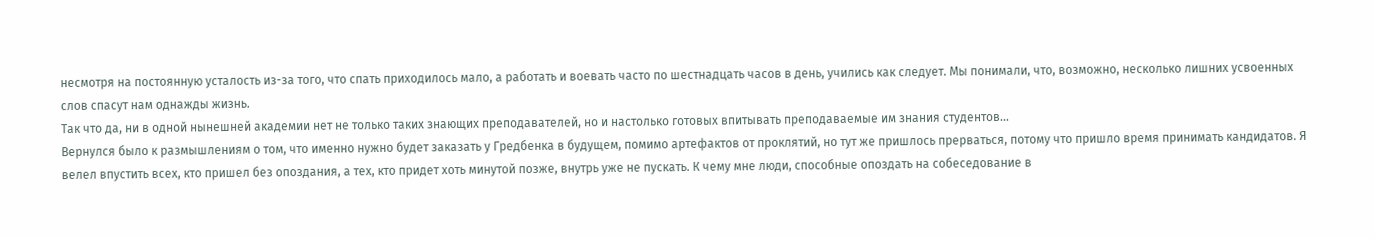несмотря на постоянную усталость из-за того, что спать приходилось мало, а работать и воевать часто по шестнадцать часов в день, учились как следует. Мы понимали, что, возможно, несколько лишних усвоенных слов спасут нам однажды жизнь.
Так что да, ни в одной нынешней академии нет не только таких знающих преподавателей, но и настолько готовых впитывать преподаваемые им знания студентов…
Вернулся было к размышлениям о том, что именно нужно будет заказать у Гредбенка в будущем, помимо артефактов от проклятий, но тут же пришлось прерваться, потому что пришло время принимать кандидатов. Я велел впустить всех, кто пришел без опоздания, а тех, кто придет хоть минутой позже, внутрь уже не пускать. К чему мне люди, способные опоздать на собеседование в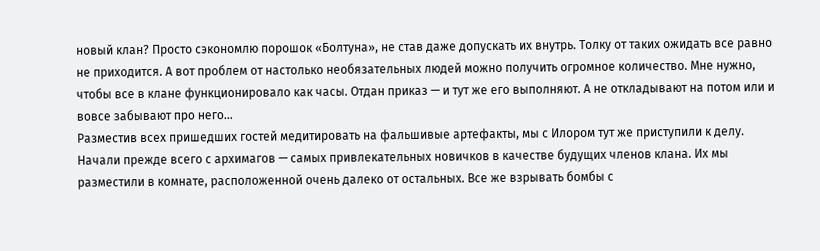новый клан? Просто сэкономлю порошок «Болтуна», не став даже допускать их внутрь. Толку от таких ожидать все равно не приходится. А вот проблем от настолько необязательных людей можно получить огромное количество. Мне нужно, чтобы все в клане функционировало как часы. Отдан приказ — и тут же его выполняют. А не откладывают на потом или и вовсе забывают про него…
Разместив всех пришедших гостей медитировать на фальшивые артефакты, мы с Илором тут же приступили к делу.
Начали прежде всего с архимагов — самых привлекательных новичков в качестве будущих членов клана. Их мы разместили в комнате, расположенной очень далеко от остальных. Все же взрывать бомбы с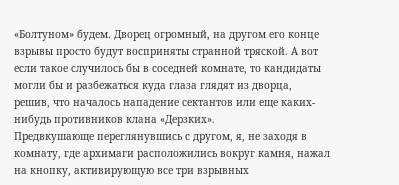«Болтуном» будем. Дворец огромный, на другом его конце взрывы просто будут восприняты странной тряской. А вот если такое случилось бы в соседней комнате, то кандидаты могли бы и разбежаться куда глаза глядят из дворца, решив, что началось нападение сектантов или еще каких-нибудь противников клана «Дерзких».
Предвкушающе переглянувшись с другом, я, не заходя в комнату, где архимаги расположились вокруг камня, нажал на кнопку, активирующую все три взрывных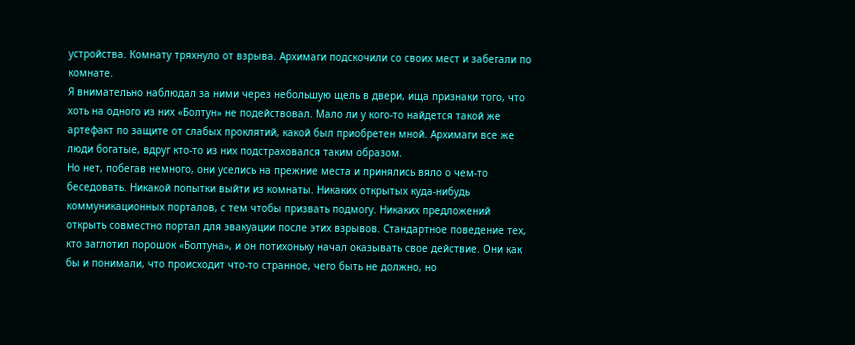устройства. Комнату тряхнуло от взрыва. Архимаги подскочили со своих мест и забегали по комнате.
Я внимательно наблюдал за ними через небольшую щель в двери, ища признаки того, что хоть на одного из них «Болтун» не подействовал. Мало ли у кого-то найдется такой же артефакт по защите от слабых проклятий, какой был приобретен мной. Архимаги все же люди богатые, вдруг кто-то из них подстраховался таким образом.
Но нет, побегав немного, они уселись на прежние места и принялись вяло о чем-то беседовать. Никакой попытки выйти из комнаты. Никаких открытых куда-нибудь коммуникационных порталов, с тем чтобы призвать подмогу. Никаких предложений открыть совместно портал для эвакуации после этих взрывов. Стандартное поведение тех, кто заглотил порошок «Болтуна», и он потихоньку начал оказывать свое действие. Они как бы и понимали, что происходит что-то странное, чего быть не должно, но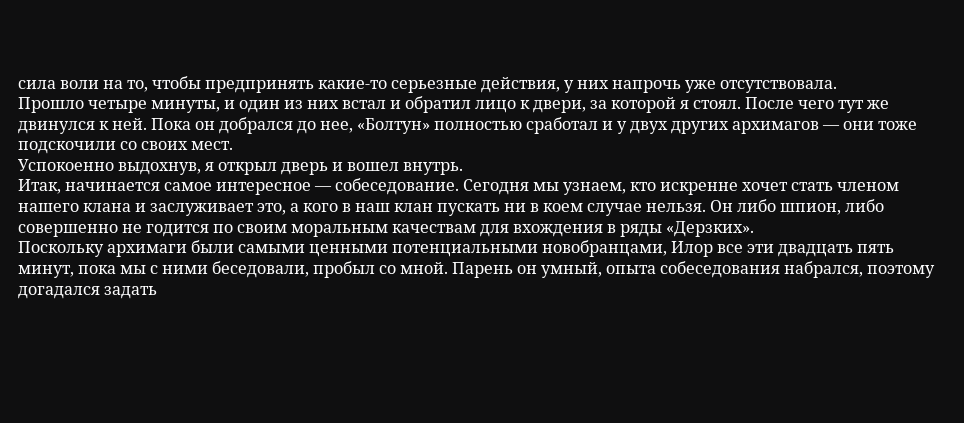сила воли на то, чтобы предпринять какие-то серьезные действия, у них напрочь уже отсутствовала.
Прошло четыре минуты, и один из них встал и обратил лицо к двери, за которой я стоял. После чего тут же двинулся к ней. Пока он добрался до нее, «Болтун» полностью сработал и у двух других архимагов — они тоже подскочили со своих мест.
Успокоенно выдохнув, я открыл дверь и вошел внутрь.
Итак, начинается самое интересное — собеседование. Сегодня мы узнаем, кто искренне хочет стать членом нашего клана и заслуживает это, а кого в наш клан пускать ни в коем случае нельзя. Он либо шпион, либо совершенно не годится по своим моральным качествам для вхождения в ряды «Дерзких».
Поскольку архимаги были самыми ценными потенциальными новобранцами, Илор все эти двадцать пять минут, пока мы с ними беседовали, пробыл со мной. Парень он умный, опыта собеседования набрался, поэтому догадался задать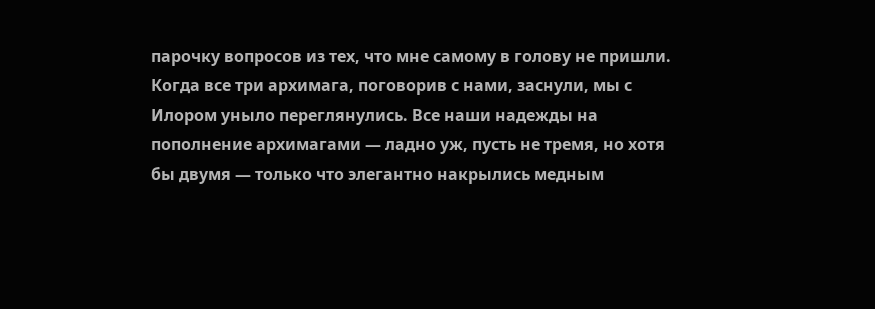парочку вопросов из тех, что мне самому в голову не пришли.
Когда все три архимага, поговорив с нами, заснули, мы с Илором уныло переглянулись. Все наши надежды на пополнение архимагами — ладно уж, пусть не тремя, но хотя бы двумя — только что элегантно накрылись медным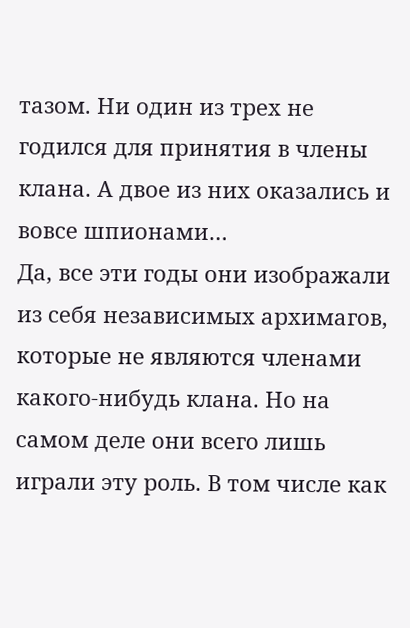тазом. Ни один из трех не годился для принятия в члены клана. А двое из них оказались и вовсе шпионами…
Да, все эти годы они изображали из себя независимых архимагов, которые не являются членами какого-нибудь клана. Но на самом деле они всего лишь играли эту роль. В том числе как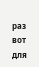раз вот для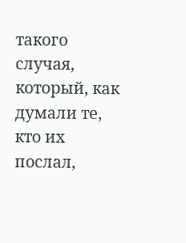такого случая, который, как думали те, кто их послал,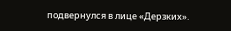подвернулся в лице «Дерзких».